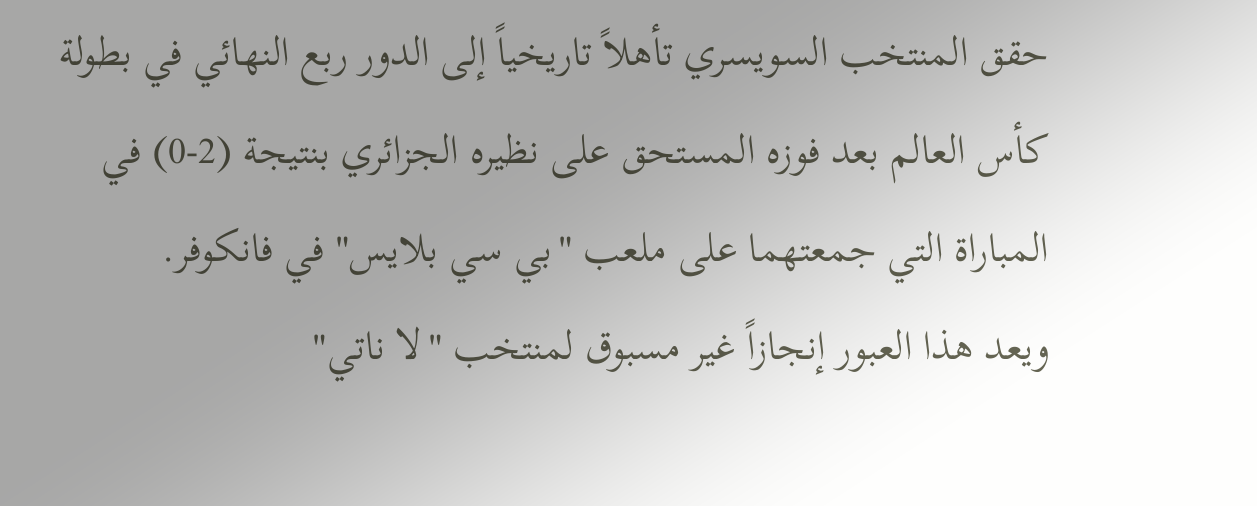حقق المنتخب السويسري تأهلاً تاريخياً إلى الدور ربع النهائي في بطولة كأس العالم بعد فوزه المستحق على نظيره الجزائري بنتيجة (2-0) في المباراة التي جمعتهما على ملعب "بي سي بلايس" في فانكوفر.
ويعد هذا العبور إنجازاً غير مسبوق لمنتخب "لا ناتي"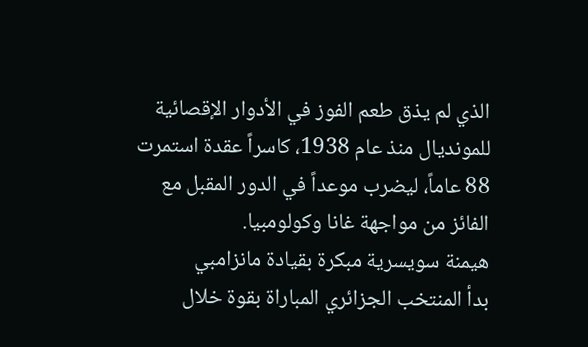الذي لم يذق طعم الفوز في الأدوار الإقصائية للمونديال منذ عام 1938، كاسراً عقدة استمرت 88 عاماً، ليضرب موعداً في الدور المقبل مع الفائز من مواجهة غانا وكولومبيا.
هيمنة سويسرية مبكرة بقيادة مانزامبي
بدأ المنتخب الجزائري المباراة بقوة خلال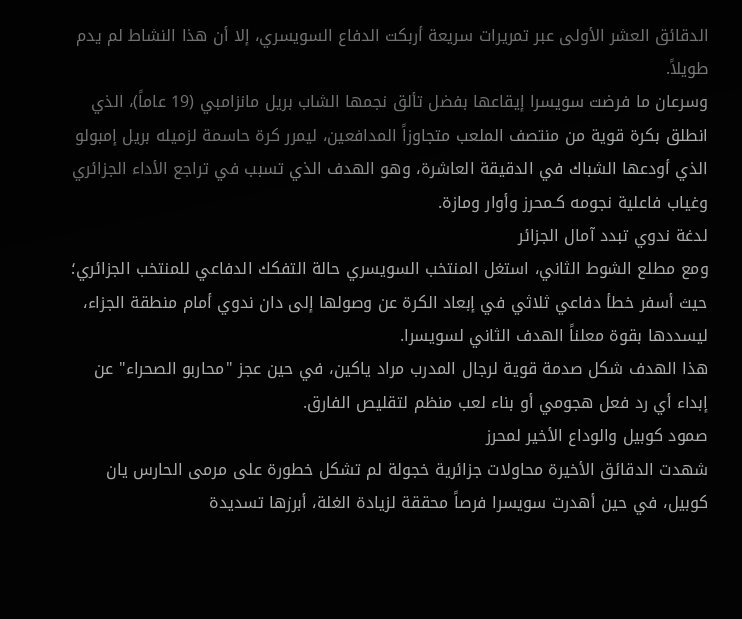الدقائق العشر الأولى عبر تمريرات سريعة أربكت الدفاع السويسري، إلا أن هذا النشاط لم يدم طويلاً.
وسرعان ما فرضت سويسرا إيقاعها بفضل تألق نجمها الشاب بريل مانزامبي (19 عاماً)، الذي انطلق بكرة قوية من منتصف الملعب متجاوزاً المدافعين، ليمرر كرة حاسمة لزميله بريل إمبولو الذي أودعها الشباك في الدقيقة العاشرة، وهو الهدف الذي تسبب في تراجع الأداء الجزائري وغياب فاعلية نجومه كـمحرز وأوار ومازة.
لدغة ندوي تبدد آمال الجزائر
ومع مطلع الشوط الثاني، استغل المنتخب السويسري حالة التفكك الدفاعي للمنتخب الجزائري؛ حيث أسفر خطأ دفاعي ثلاثي في إبعاد الكرة عن وصولها إلى دان ندوي أمام منطقة الجزاء، ليسددها بقوة معلناً الهدف الثاني لسويسرا.
هذا الهدف شكل صدمة قوية لرجال المدرب مراد ياكين، في حين عجز "محاربو الصحراء" عن إبداء أي رد فعل هجومي أو بناء لعب منظم لتقليص الفارق.
صمود كوبيل والوداع الأخير لمحرز
شهدت الدقائق الأخيرة محاولات جزائرية خجولة لم تشكل خطورة على مرمى الحارس يان كوبيل، في حين أهدرت سويسرا فرصاً محققة لزيادة الغلة، أبرزها تسديدة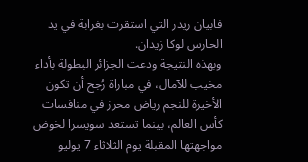فابيان ريدر التي استقرت بغرابة في يد الحارس لوكا زيدان.
وبهذه النتيجة ودعت الجزائر البطولة بأداء مخيب للآمال، في مباراة رُجح أن تكون الأخيرة للنجم رياض محرز في منافسات كأس العالم، بينما تستعد سويسرا لخوض مواجهتها المقبلة يوم الثلاثاء 7 يوليو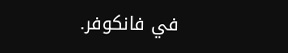في فانكوفر.